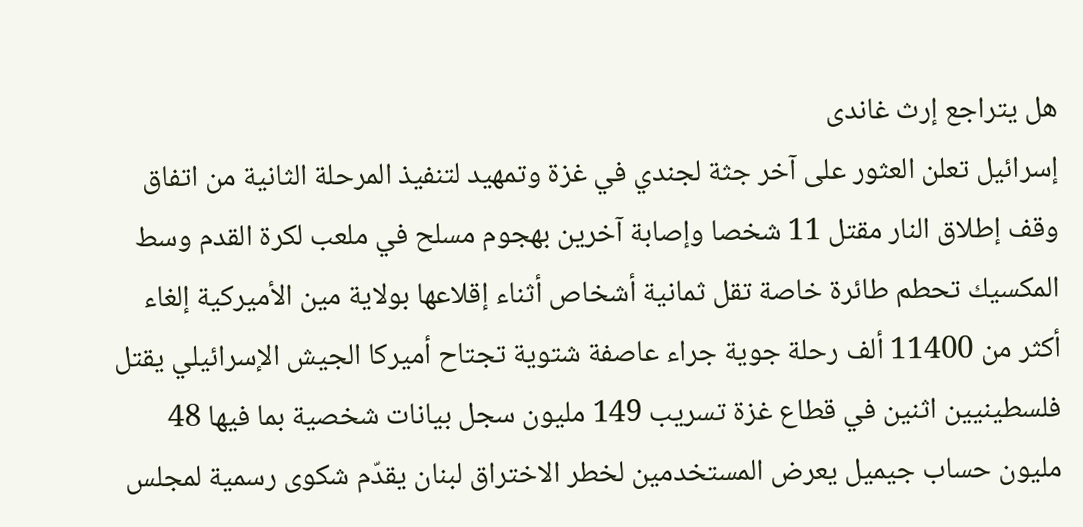هل يتراجع إرث غاندى
إسرائيل تعلن العثور على آخر جثة لجندي في غزة وتمهيد لتنفيذ المرحلة الثانية من اتفاق وقف إطلاق النار مقتل 11 شخصا وإصابة آخرين بهجوم مسلح في ملعب لكرة القدم وسط المكسيك تحطم طائرة خاصة تقل ثمانية أشخاص أثناء إقلاعها بولاية مين الأميركية إلغاء أكثر من 11400 ألف رحلة جوية جراء عاصفة شتوية تجتاح أميركا الجيش الإسرائيلي يقتل فلسطينيين اثنين في قطاع غزة تسريب 149 مليون سجل بيانات شخصية بما فيها 48 مليون حساب جيميل يعرض المستخدمين لخطر الاختراق لبنان يقدّم شكوى رسمية لمجلس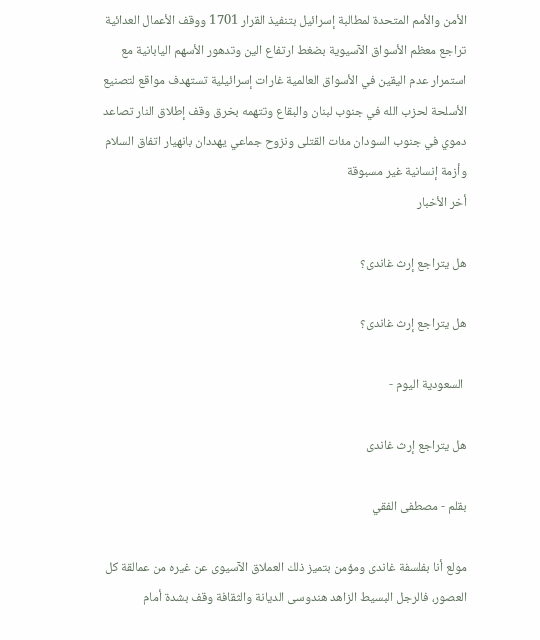الأمن والأمم المتحدة لمطالبة إسرائيل بتنفيذ القرار 1701 ووقف الأعمال العدائية تراجع معظم الأسواق الآسيوية بضغط ارتفاع الين وتدهور الأسهم اليابانية مع استمرار عدم اليقين في الأسواق العالمية غارات إسرائيلية تستهدف مواقع لتصنيع الأسلحة لحزب الله في جنوب لبنان والبقاع وتتهمه بخرق وقف إطلاق النار تصاعد دموي في جنوب السودان مئات القتلى ونزوح جماعي يهددان بانهيار اتفاق السلام وأزمة إنسانية غير مسبوقة
أخر الأخبار

هل يتراجع إرث غاندى؟

هل يتراجع إرث غاندى؟

 السعودية اليوم -

هل يتراجع إرث غاندى

بقلم - مصطفى الفقي

مولع أنا بفلسفة غاندى ومؤمن بتميز ذلك العملاق الآسيوى عن غيره من عمالقة كل العصور، فالرجل البسيط الزاهد هندوسى الديانة والثقافة وقف بشدة أمام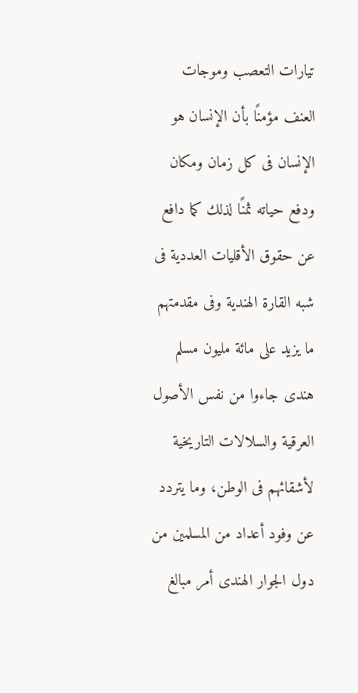تيارات التعصب وموجات العنف مؤمنًا بأن الإنسان هو الإنسان فى كل زمان ومكان ودفع حياته ثمنًا لذلك كما دافع عن حقوق الأقليات العددية فى شبه القارة الهندية وفى مقدمتهم ما يزيد على مائة مليون مسلم هندى جاءوا من نفس الأصول العرقية والسلالات التاريخية لأشقائهم فى الوطن، وما يتردد عن وفود أعداد من المسلمين من دول الجوار الهندى أمر مبالغ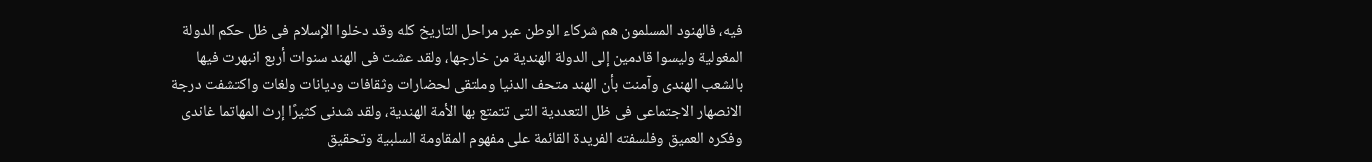فيه، فالهنود المسلمون هم شركاء الوطن عبر مراحل التاريخ كله وقد دخلوا الإسلام فى ظل حكم الدولة المغولية وليسوا قادمين إلى الدولة الهندية من خارجها، ولقد عشت فى الهند سنوات أربع انبهرت فيها بالشعب الهندى وآمنت بأن الهند متحف الدنيا وملتقى لحضارات وثقافات وديانات ولغات واكتشفت درجة الانصهار الاجتماعى فى ظل التعددية التى تتمتع بها الأمة الهندية، ولقد شدنى كثيرًا إرث المهاتما غاندى وفكره العميق وفلسفته الفريدة القائمة على مفهوم المقاومة السلبية وتحقيق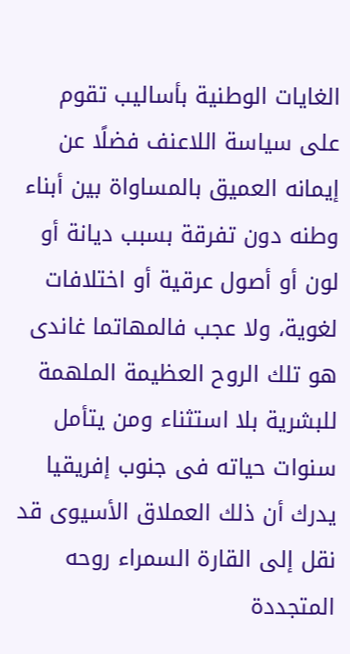الغايات الوطنية بأساليب تقوم على سياسة اللاعنف فضلًا عن إيمانه العميق بالمساواة بين أبناء وطنه دون تفرقة بسبب ديانة أو لون أو أصول عرقية أو اختلافات لغوية، ولا عجب فالمهاتما غاندى هو تلك الروح العظيمة الملهمة للبشرية بلا استثناء ومن يتأمل سنوات حياته فى جنوب إفريقيا يدرك أن ذلك العملاق الأسيوى قد نقل إلى القارة السمراء روحه المتجددة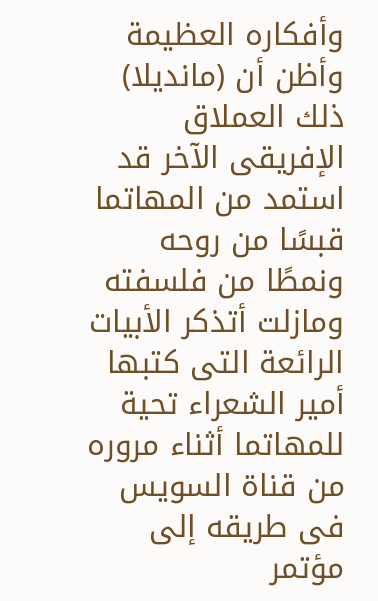وأفكاره العظيمة وأظن أن (مانديلا) ذلك العملاق الإفريقى الآخر قد استمد من المهاتما قبسًا من روحه ونمطًا من فلسفته ومازلت أتذكر الأبيات الرائعة التى كتبها أمير الشعراء تحية للمهاتما أثناء مروره من قناة السويس فى طريقه إلى مؤتمر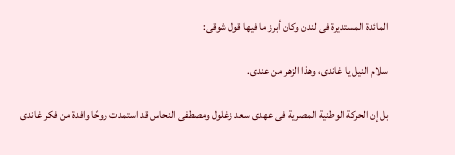المائدة المستديرة فى لندن وكان أبرز ما فيها قول شوقى:

سلام النيل يا غاندى، وهذا الزهر من عندى.

بل إن الحركة الوطنية المصرية فى عهدى سعد زغلول ومصطفى النحاس قد استمدت روحًا وافدة من فكر غاندى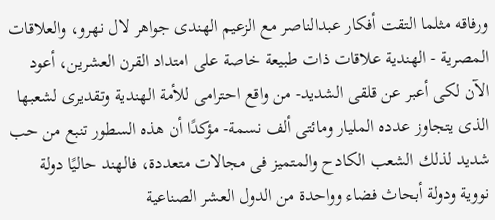ورفاقه مثلما التقت أفكار عبدالناصر مع الزعيم الهندى جواهر لال نهرو، والعلاقات المصرية - الهندية علاقات ذات طبيعة خاصة على امتداد القرن العشرين، أعود الآن لكى أعبر عن قلقى الشديد- من واقع احترامى للأمة الهندية وتقديرى لشعبها الذى يتجاوز عدده المليار ومائتى ألف نسمة- مؤكدًا أن هذه السطور تنبع من حب شديد لذلك الشعب الكادح والمتميز فى مجالات متعددة، فالهند حاليًا دولة نووية ودولة أبحاث فضاء وواحدة من الدول العشر الصناعية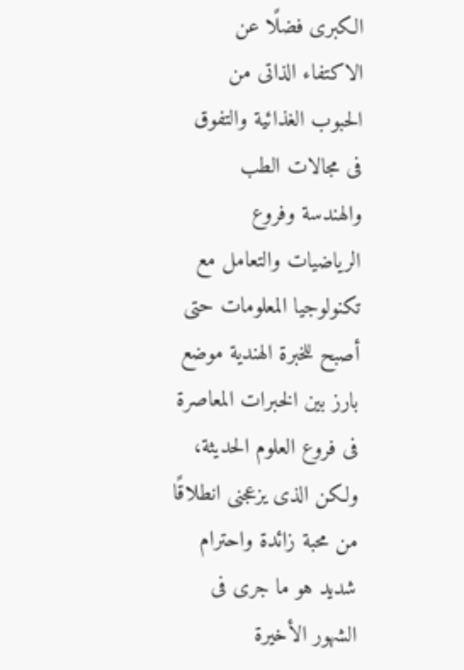الكبرى فضلًا عن الاكتفاء الذاتى من الحبوب الغذائية والتفوق فى مجالات الطب والهندسة وفروع الرياضيات والتعامل مع تكنولوجيا المعلومات حتى أصبح للخبرة الهندية موضع بارز بين الخبرات المعاصرة فى فروع العلوم الحديثة، ولكن الذى يزعجنى انطلاقًا من محبة زائدة واحترام شديد هو ما جرى فى الشهور الأخيرة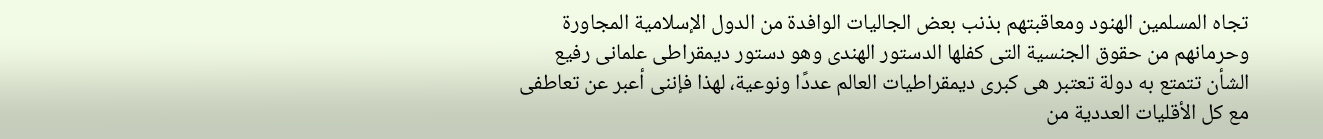تجاه المسلمين الهنود ومعاقبتهم بذنب بعض الجاليات الوافدة من الدول الإسلامية المجاورة وحرمانهم من حقوق الجنسية التى كفلها الدستور الهندى وهو دستور ديمقراطى علمانى رفيع الشأن تتمتع به دولة تعتبر هى كبرى ديمقراطيات العالم عددًا ونوعية، لهذا فإننى أعبر عن تعاطفى مع كل الأقليات العددية من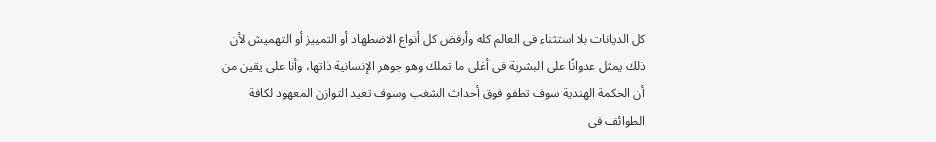كل الديانات بلا استثناء فى العالم كله وأرفض كل أنواع الاضطهاد أو التمييز أو التهميش لأن ذلك يمثل عدوانًا على البشرية فى أغلى ما تملك وهو جوهر الإنسانية ذاتها، وأنا على يقين من أن الحكمة الهندية سوف تطفو فوق أحداث الشغب وسوف تعيد التوازن المعهود لكافة الطوائف فى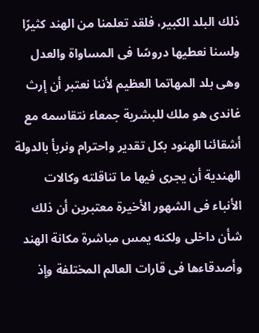ذلك البلد الكبير، فلقد تعلمنا من الهند كثيرًا ولسنا نعطيها دروسًا فى المساواة والعدل وهى بلد المهاتما العظيم لأننا نعتبر أن إرث غاندى هو ملك للبشرية جمعاء نتقاسمه مع أشقائنا الهنود بكل تقدير واحترام ونربأ بالدولة الهندية أن يجرى فيها ما تناقلته وكالات الأنباء فى الشهور الأخيرة معتبرين أن ذلك شأن داخلى ولكنه يمس مباشرة مكانة الهند وأصدقاءها فى قارات العالم المختلفة وإذ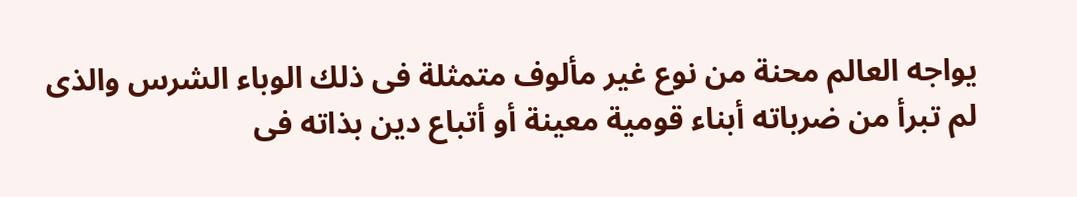يواجه العالم محنة من نوع غير مألوف متمثلة فى ذلك الوباء الشرس والذى لم تبرأ من ضرباته أبناء قومية معينة أو أتباع دين بذاته فى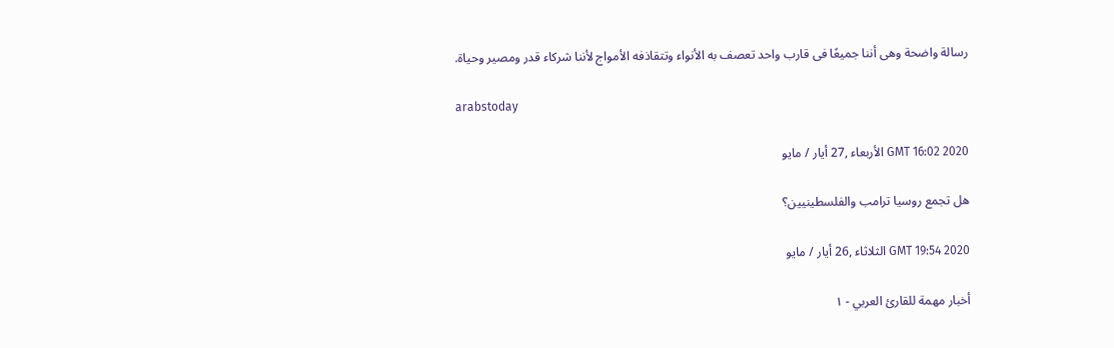رسالة واضحة وهى أننا جميعًا فى قارب واحد تعصف به الأنواء وتتقاذفه الأمواج لأننا شركاء قدر ومصير وحياة.

arabstoday

GMT 16:02 2020 الأربعاء ,27 أيار / مايو

هل تجمع روسيا ترامب والفلسطينيين؟

GMT 19:54 2020 الثلاثاء ,26 أيار / مايو

أخبار مهمة للقارئ العربي - ١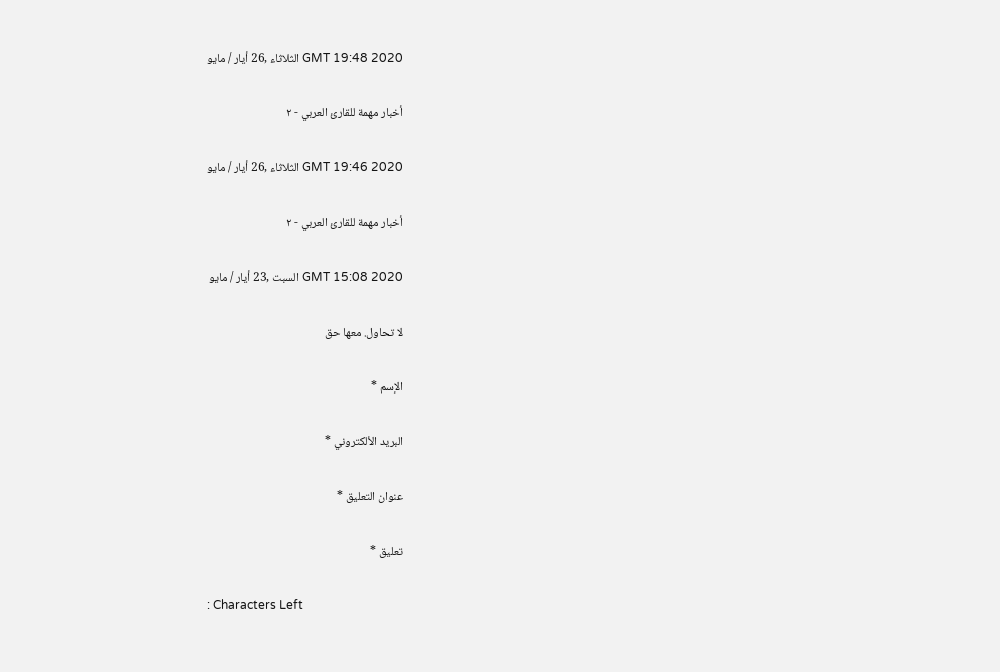GMT 19:48 2020 الثلاثاء ,26 أيار / مايو

أخبار مهمة للقارئ العربي - ٢

GMT 19:46 2020 الثلاثاء ,26 أيار / مايو

أخبار مهمة للقارئ العربي - ٢

GMT 15:08 2020 السبت ,23 أيار / مايو

لا تحاول. معها حق

الإسم *

البريد الألكتروني *

عنوان التعليق *

تعليق *

: Characters Left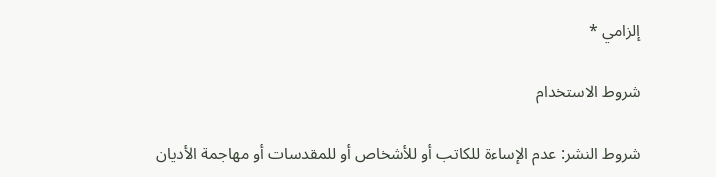إلزامي *

شروط الاستخدام

شروط النشر: عدم الإساءة للكاتب أو للأشخاص أو للمقدسات أو مهاجمة الأديان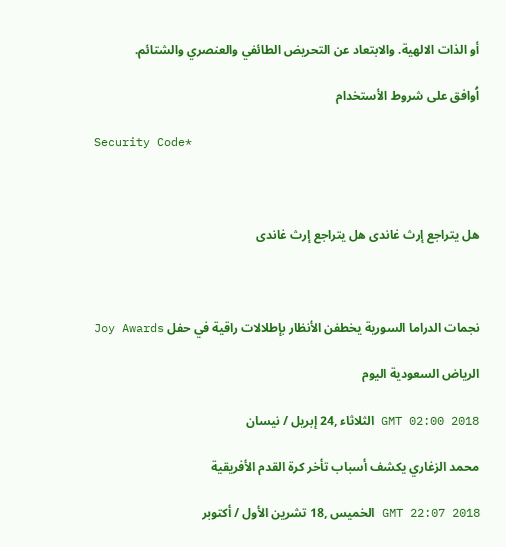أو الذات الالهية. والابتعاد عن التحريض الطائفي والعنصري والشتائم.

اُوافق على شروط الأستخدام

Security Code*



هل يتراجع إرث غاندى هل يتراجع إرث غاندى



نجمات الدراما السورية يخطفن الأنظار بإطلالات راقية في حفل Joy Awards

الرياض السعودية اليوم

GMT 02:00 2018 الثلاثاء ,24 إبريل / نيسان

محمد الزغاري يكشف أسباب تأخر كرة القدم الأفريقية

GMT 22:07 2018 الخميس ,18 تشرين الأول / أكتوبر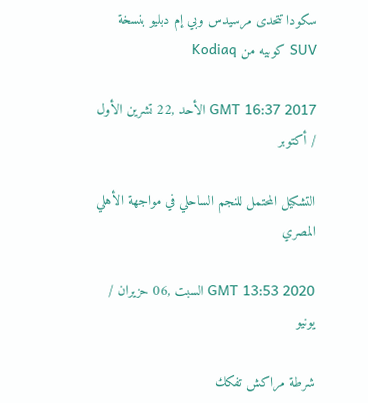سكودا تتحدى مرسيدس وبي إم دبليو بنسخة SUV كوبيه من Kodiaq

GMT 16:37 2017 الأحد ,22 تشرين الأول / أكتوبر

التشكيل المحتمل للنجم الساحلي في مواجهة الأهلي المصري

GMT 13:53 2020 السبت ,06 حزيران / يونيو

شرطة مراكش تفكك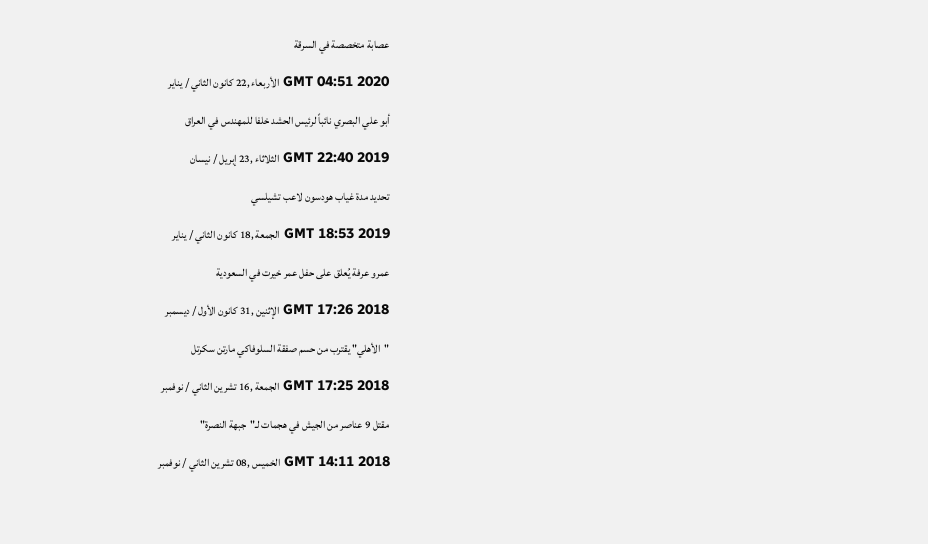عصابة متخصصة في السرقة

GMT 04:51 2020 الأربعاء ,22 كانون الثاني / يناير

أبو علي البصري نائباً لرئيس الحشد خلفا للمهندس في العراق

GMT 22:40 2019 الثلاثاء ,23 إبريل / نيسان

تحديد مدة غياب هودسون لاعب تشيلسي

GMT 18:53 2019 الجمعة ,18 كانون الثاني / يناير

عمرو عرفة يُعلق على حفل عمر خيرت في السعودية

GMT 17:26 2018 الإثنين ,31 كانون الأول / ديسمبر

"الأهلي" يقترب من حسم صفقة السلوفاكي مارتن سكرتل

GMT 17:25 2018 الجمعة ,16 تشرين الثاني / نوفمبر

مقتل 9 عناصر من الجيش في هجمات لـ"جبهة النصرة"

GMT 14:11 2018 الخميس ,08 تشرين الثاني / نوفمبر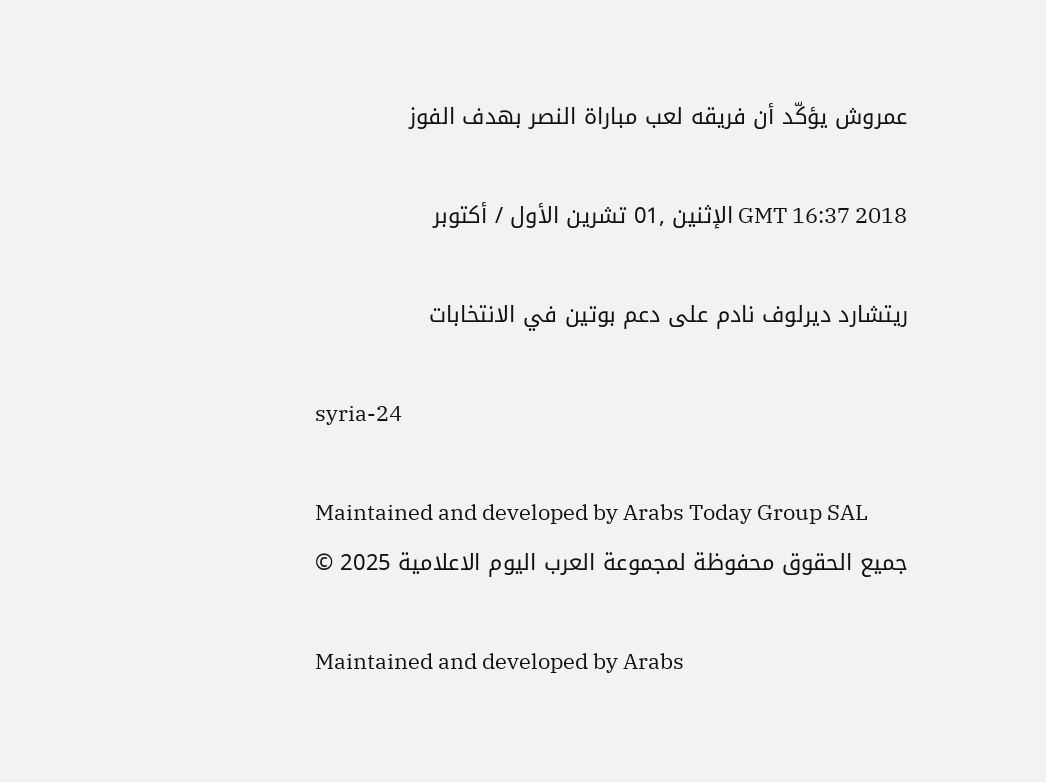عمروش يؤكّد أن فريقه لعب مباراة النصر بهدف الفوز

GMT 16:37 2018 الإثنين ,01 تشرين الأول / أكتوبر

ريتشارد ديرلوف نادم على دعم بوتين في الانتخابات

syria-24

Maintained and developed by Arabs Today Group SAL
جميع الحقوق محفوظة لمجموعة العرب اليوم الاعلامية 2025 ©

Maintained and developed by Arabs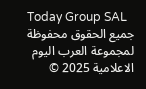Today Group SAL
جميع الحقوق محفوظة لمجموعة العرب اليوم الاعلامية 2025 ©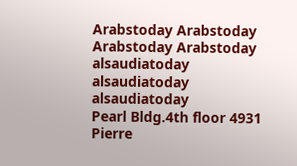Arabstoday Arabstoday Arabstoday Arabstoday
alsaudiatoday alsaudiatoday alsaudiatoday
Pearl Bldg.4th floor 4931 Pierre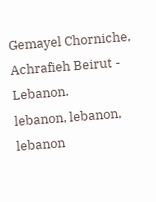Gemayel Chorniche, Achrafieh Beirut - Lebanon.
lebanon, lebanon, lebanon